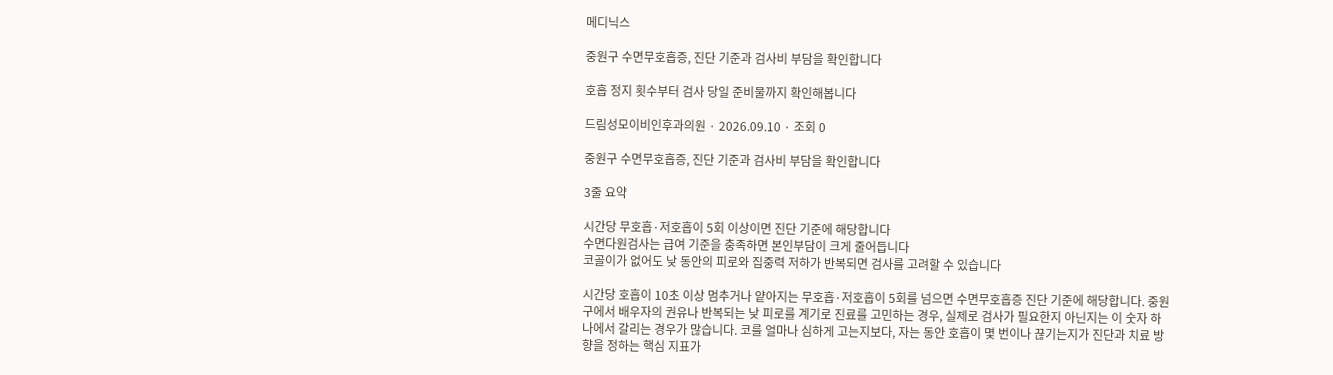메디닉스

중원구 수면무호흡증, 진단 기준과 검사비 부담을 확인합니다

호흡 정지 횟수부터 검사 당일 준비물까지 확인해봅니다

드림성모이비인후과의원 · 2026.09.10 · 조회 0

중원구 수면무호흡증, 진단 기준과 검사비 부담을 확인합니다

3줄 요약

시간당 무호흡·저호흡이 5회 이상이면 진단 기준에 해당합니다
수면다원검사는 급여 기준을 충족하면 본인부담이 크게 줄어듭니다
코골이가 없어도 낮 동안의 피로와 집중력 저하가 반복되면 검사를 고려할 수 있습니다

시간당 호흡이 10초 이상 멈추거나 얕아지는 무호흡·저호흡이 5회를 넘으면 수면무호흡증 진단 기준에 해당합니다. 중원구에서 배우자의 권유나 반복되는 낮 피로를 계기로 진료를 고민하는 경우, 실제로 검사가 필요한지 아닌지는 이 숫자 하나에서 갈리는 경우가 많습니다. 코를 얼마나 심하게 고는지보다, 자는 동안 호흡이 몇 번이나 끊기는지가 진단과 치료 방향을 정하는 핵심 지표가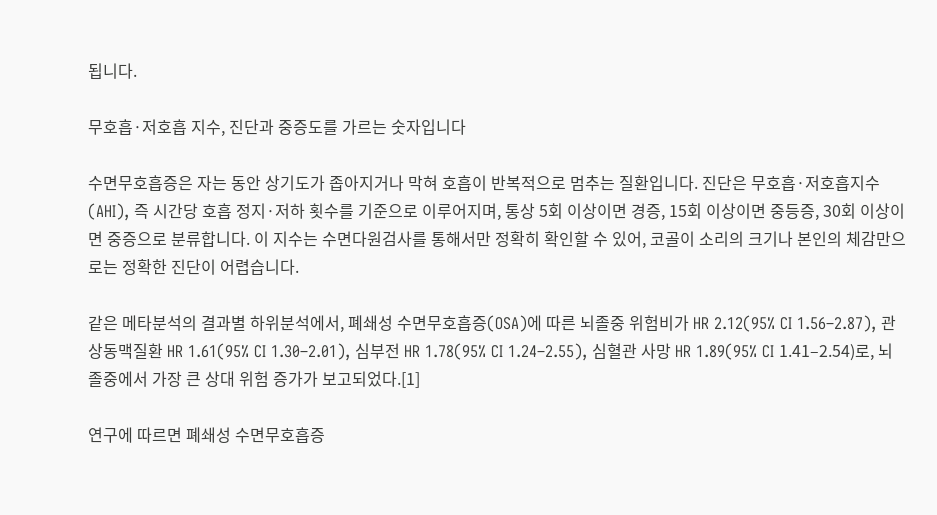됩니다.

무호흡·저호흡 지수, 진단과 중증도를 가르는 숫자입니다

수면무호흡증은 자는 동안 상기도가 좁아지거나 막혀 호흡이 반복적으로 멈추는 질환입니다. 진단은 무호흡·저호흡지수(AHI), 즉 시간당 호흡 정지·저하 횟수를 기준으로 이루어지며, 통상 5회 이상이면 경증, 15회 이상이면 중등증, 30회 이상이면 중증으로 분류합니다. 이 지수는 수면다원검사를 통해서만 정확히 확인할 수 있어, 코골이 소리의 크기나 본인의 체감만으로는 정확한 진단이 어렵습니다.

같은 메타분석의 결과별 하위분석에서, 폐쇄성 수면무호흡증(OSA)에 따른 뇌졸중 위험비가 HR 2.12(95% CI 1.56–2.87), 관상동맥질환 HR 1.61(95% CI 1.30–2.01), 심부전 HR 1.78(95% CI 1.24–2.55), 심혈관 사망 HR 1.89(95% CI 1.41–2.54)로, 뇌졸중에서 가장 큰 상대 위험 증가가 보고되었다.[1]

연구에 따르면 폐쇄성 수면무호흡증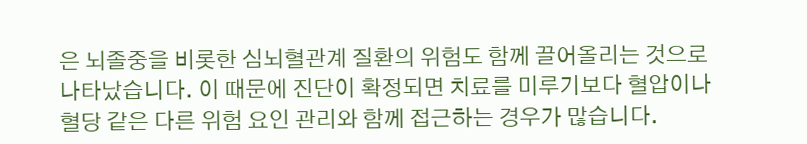은 뇌졸중을 비롯한 심뇌혈관계 질환의 위험도 함께 끌어올리는 것으로 나타났습니다. 이 때문에 진단이 확정되면 치료를 미루기보다 혈압이나 혈당 같은 다른 위험 요인 관리와 함께 접근하는 경우가 많습니다.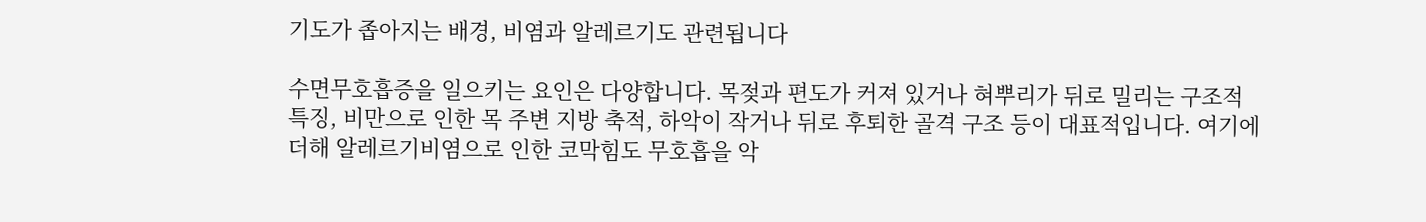기도가 좁아지는 배경, 비염과 알레르기도 관련됩니다

수면무호흡증을 일으키는 요인은 다양합니다. 목젖과 편도가 커져 있거나 혀뿌리가 뒤로 밀리는 구조적 특징, 비만으로 인한 목 주변 지방 축적, 하악이 작거나 뒤로 후퇴한 골격 구조 등이 대표적입니다. 여기에 더해 알레르기비염으로 인한 코막힘도 무호흡을 악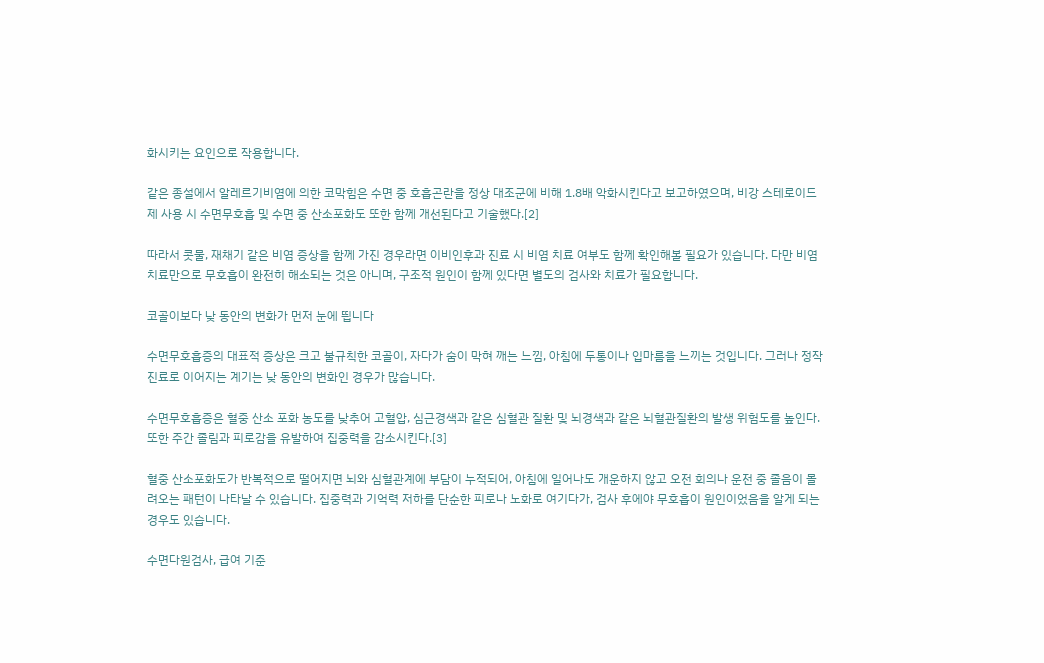화시키는 요인으로 작용합니다.

같은 종설에서 알레르기비염에 의한 코막힘은 수면 중 호흡곤란을 정상 대조군에 비해 1.8배 악화시킨다고 보고하였으며, 비강 스테로이드제 사용 시 수면무호흡 및 수면 중 산소포화도 또한 함께 개선된다고 기술했다.[2]

따라서 콧물, 재채기 같은 비염 증상을 함께 가진 경우라면 이비인후과 진료 시 비염 치료 여부도 함께 확인해볼 필요가 있습니다. 다만 비염 치료만으로 무호흡이 완전히 해소되는 것은 아니며, 구조적 원인이 함께 있다면 별도의 검사와 치료가 필요합니다.

코골이보다 낮 동안의 변화가 먼저 눈에 띕니다

수면무호흡증의 대표적 증상은 크고 불규칙한 코골이, 자다가 숨이 막혀 깨는 느낌, 아침에 두통이나 입마름을 느끼는 것입니다. 그러나 정작 진료로 이어지는 계기는 낮 동안의 변화인 경우가 많습니다.

수면무호흡증은 혈중 산소 포화 농도를 낮추어 고혈압, 심근경색과 같은 심혈관 질환 및 뇌경색과 같은 뇌혈관질환의 발생 위험도를 높인다. 또한 주간 졸림과 피로감을 유발하여 집중력을 감소시킨다.[3]

혈중 산소포화도가 반복적으로 떨어지면 뇌와 심혈관계에 부담이 누적되어, 아침에 일어나도 개운하지 않고 오전 회의나 운전 중 졸음이 몰려오는 패턴이 나타날 수 있습니다. 집중력과 기억력 저하를 단순한 피로나 노화로 여기다가, 검사 후에야 무호흡이 원인이었음을 알게 되는 경우도 있습니다.

수면다원검사, 급여 기준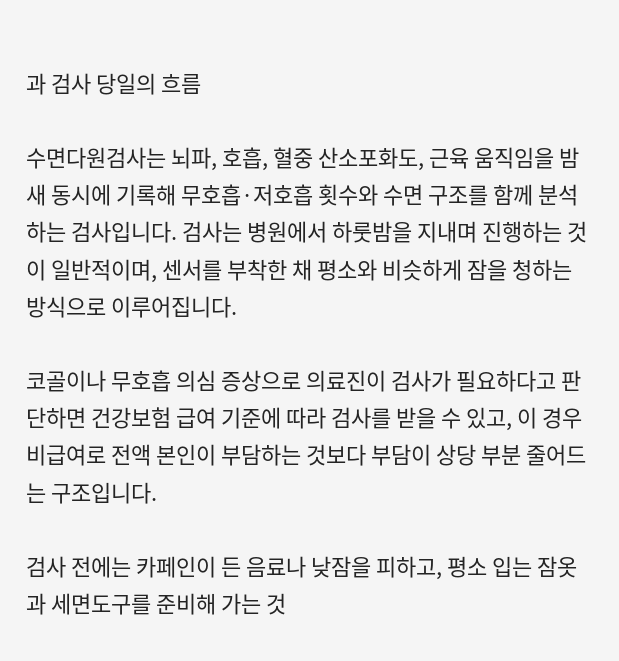과 검사 당일의 흐름

수면다원검사는 뇌파, 호흡, 혈중 산소포화도, 근육 움직임을 밤새 동시에 기록해 무호흡·저호흡 횟수와 수면 구조를 함께 분석하는 검사입니다. 검사는 병원에서 하룻밤을 지내며 진행하는 것이 일반적이며, 센서를 부착한 채 평소와 비슷하게 잠을 청하는 방식으로 이루어집니다.

코골이나 무호흡 의심 증상으로 의료진이 검사가 필요하다고 판단하면 건강보험 급여 기준에 따라 검사를 받을 수 있고, 이 경우 비급여로 전액 본인이 부담하는 것보다 부담이 상당 부분 줄어드는 구조입니다.

검사 전에는 카페인이 든 음료나 낮잠을 피하고, 평소 입는 잠옷과 세면도구를 준비해 가는 것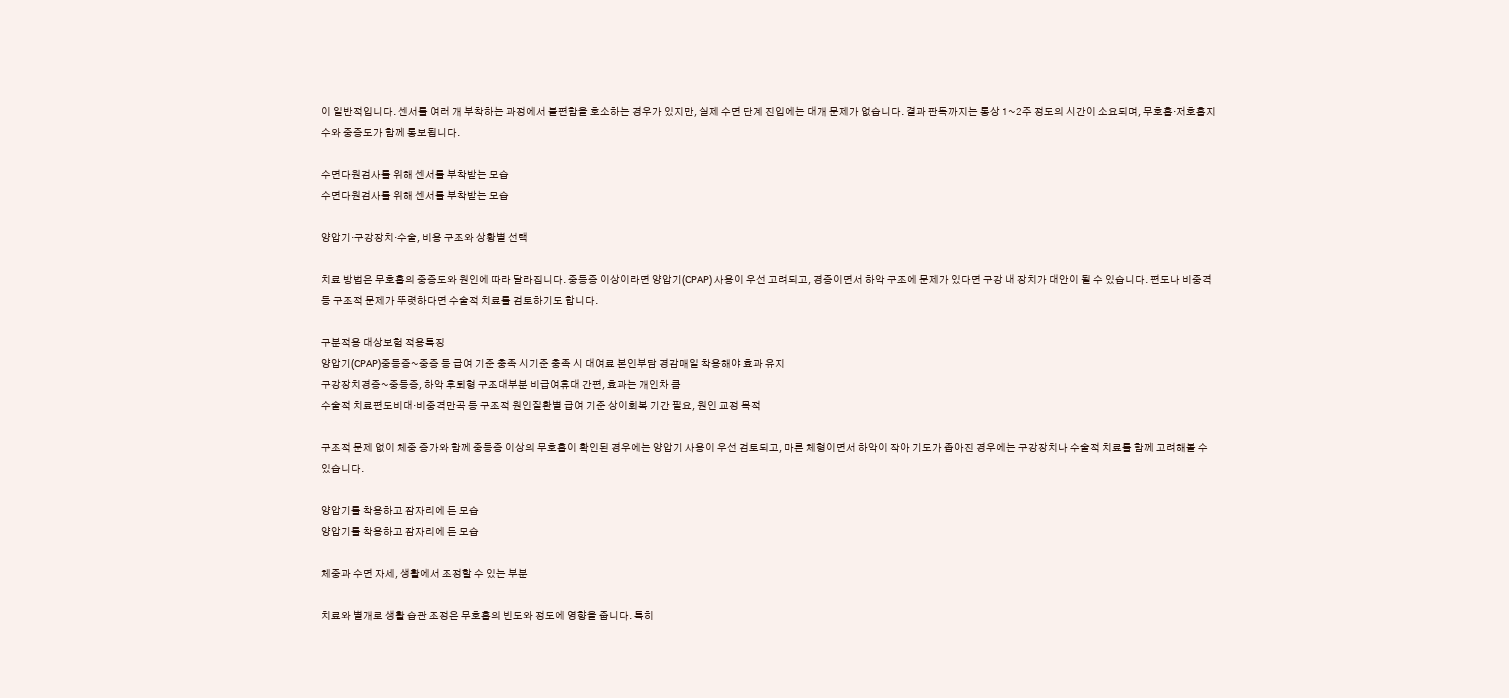이 일반적입니다. 센서를 여러 개 부착하는 과정에서 불편함을 호소하는 경우가 있지만, 실제 수면 단계 진입에는 대개 문제가 없습니다. 결과 판독까지는 통상 1~2주 정도의 시간이 소요되며, 무호흡·저호흡지수와 중증도가 함께 통보됩니다.

수면다원검사를 위해 센서를 부착받는 모습
수면다원검사를 위해 센서를 부착받는 모습

양압기·구강장치·수술, 비용 구조와 상황별 선택

치료 방법은 무호흡의 중증도와 원인에 따라 달라집니다. 중등증 이상이라면 양압기(CPAP) 사용이 우선 고려되고, 경증이면서 하악 구조에 문제가 있다면 구강 내 장치가 대안이 될 수 있습니다. 편도나 비중격 등 구조적 문제가 뚜렷하다면 수술적 치료를 검토하기도 합니다.

구분적용 대상보험 적용특징
양압기(CPAP)중등증~중증 등 급여 기준 충족 시기준 충족 시 대여료 본인부담 경감매일 착용해야 효과 유지
구강장치경증~중등증, 하악 후퇴형 구조대부분 비급여휴대 간편, 효과는 개인차 큼
수술적 치료편도비대·비중격만곡 등 구조적 원인질환별 급여 기준 상이회복 기간 필요, 원인 교정 목적

구조적 문제 없이 체중 증가와 함께 중등증 이상의 무호흡이 확인된 경우에는 양압기 사용이 우선 검토되고, 마른 체형이면서 하악이 작아 기도가 좁아진 경우에는 구강장치나 수술적 치료를 함께 고려해볼 수 있습니다.

양압기를 착용하고 잠자리에 든 모습
양압기를 착용하고 잠자리에 든 모습

체중과 수면 자세, 생활에서 조정할 수 있는 부분

치료와 별개로 생활 습관 조정은 무호흡의 빈도와 정도에 영향을 줍니다. 특히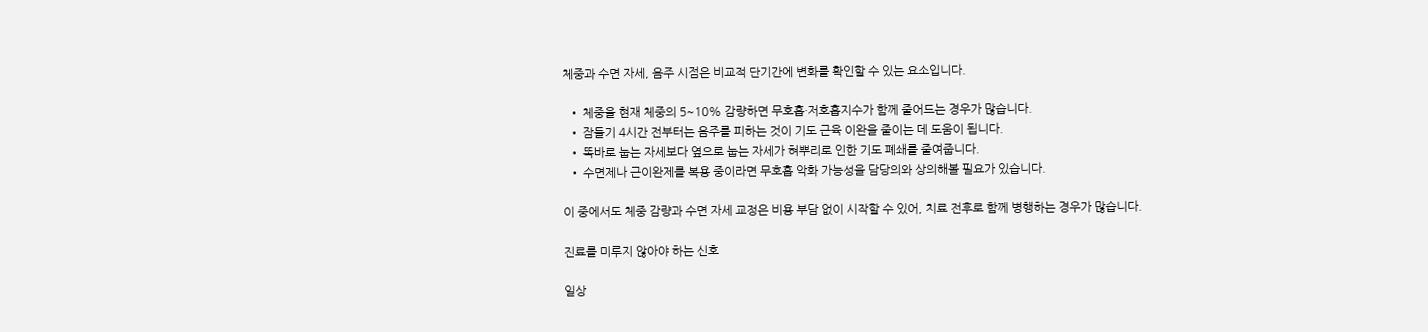체중과 수면 자세, 음주 시점은 비교적 단기간에 변화를 확인할 수 있는 요소입니다.

  • 체중을 현재 체중의 5~10% 감량하면 무호흡·저호흡지수가 함께 줄어드는 경우가 많습니다.
  • 잠들기 4시간 전부터는 음주를 피하는 것이 기도 근육 이완을 줄이는 데 도움이 됩니다.
  • 똑바로 눕는 자세보다 옆으로 눕는 자세가 혀뿌리로 인한 기도 폐쇄를 줄여줍니다.
  • 수면제나 근이완제를 복용 중이라면 무호흡 악화 가능성을 담당의와 상의해볼 필요가 있습니다.

이 중에서도 체중 감량과 수면 자세 교정은 비용 부담 없이 시작할 수 있어, 치료 전후로 함께 병행하는 경우가 많습니다.

진료를 미루지 않아야 하는 신호

일상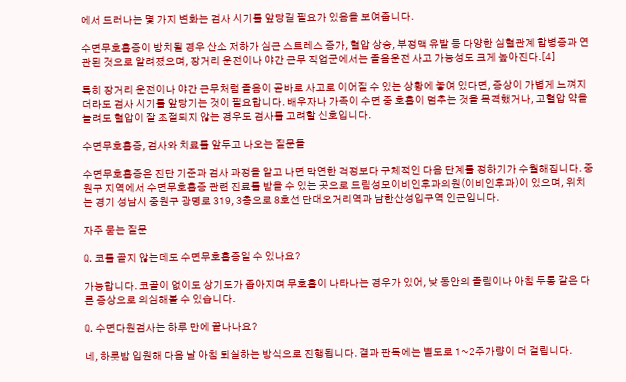에서 드러나는 몇 가지 변화는 검사 시기를 앞당길 필요가 있음을 보여줍니다.

수면무호흡증이 방치될 경우 산소 저하가 심근 스트레스 증가, 혈압 상승, 부정맥 유발 등 다양한 심혈관계 합병증과 연관된 것으로 알려졌으며, 장거리 운전이나 야간 근무 직업군에서는 졸음운전 사고 가능성도 크게 높아진다.[4]

특히 장거리 운전이나 야간 근무처럼 졸음이 곧바로 사고로 이어질 수 있는 상황에 놓여 있다면, 증상이 가볍게 느껴지더라도 검사 시기를 앞당기는 것이 필요합니다. 배우자나 가족이 수면 중 호흡이 멈추는 것을 목격했거나, 고혈압 약을 늘려도 혈압이 잘 조절되지 않는 경우도 검사를 고려할 신호입니다.

수면무호흡증, 검사와 치료를 앞두고 나오는 질문들

수면무호흡증은 진단 기준과 검사 과정을 알고 나면 막연한 걱정보다 구체적인 다음 단계를 정하기가 수월해집니다. 중원구 지역에서 수면무호흡증 관련 진료를 받을 수 있는 곳으로 드림성모이비인후과의원(이비인후과)이 있으며, 위치는 경기 성남시 중원구 광명로 319, 3층으로 8호선 단대오거리역과 남한산성입구역 인근입니다.

자주 묻는 질문

Q. 코를 골지 않는데도 수면무호흡증일 수 있나요?

가능합니다. 코골이 없이도 상기도가 좁아지며 무호흡이 나타나는 경우가 있어, 낮 동안의 졸림이나 아침 두통 같은 다른 증상으로 의심해볼 수 있습니다.

Q. 수면다원검사는 하루 만에 끝나나요?

네, 하룻밤 입원해 다음 날 아침 퇴실하는 방식으로 진행됩니다. 결과 판독에는 별도로 1~2주가량이 더 걸립니다.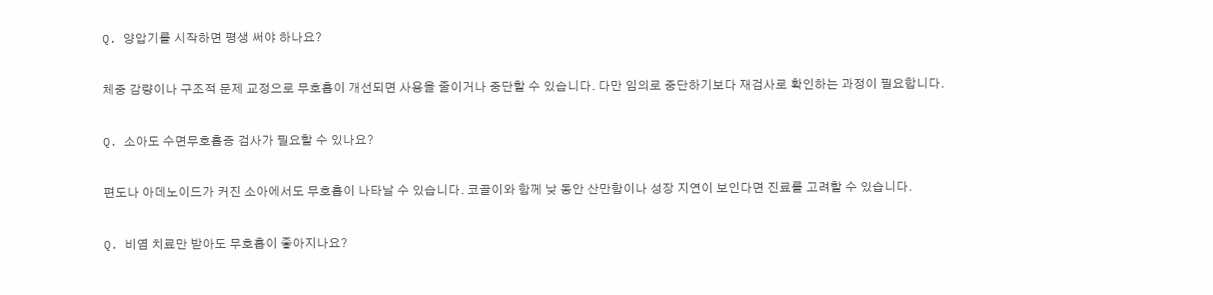Q. 양압기를 시작하면 평생 써야 하나요?

체중 감량이나 구조적 문제 교정으로 무호흡이 개선되면 사용을 줄이거나 중단할 수 있습니다. 다만 임의로 중단하기보다 재검사로 확인하는 과정이 필요합니다.

Q. 소아도 수면무호흡증 검사가 필요할 수 있나요?

편도나 아데노이드가 커진 소아에서도 무호흡이 나타날 수 있습니다. 코골이와 함께 낮 동안 산만함이나 성장 지연이 보인다면 진료를 고려할 수 있습니다.

Q. 비염 치료만 받아도 무호흡이 좋아지나요?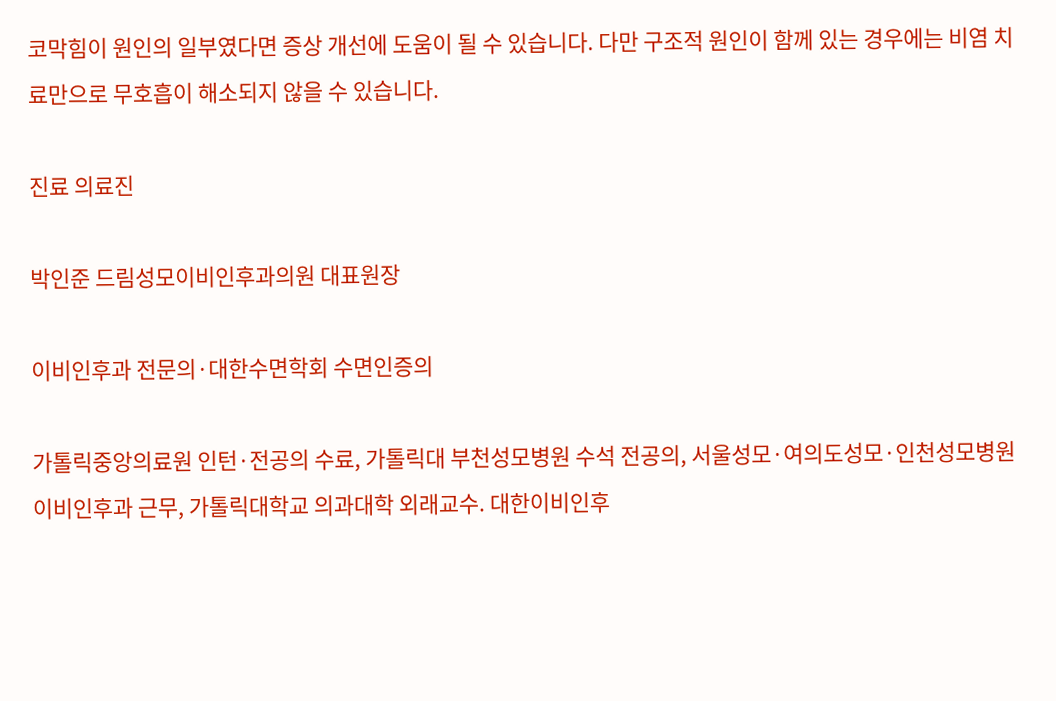코막힘이 원인의 일부였다면 증상 개선에 도움이 될 수 있습니다. 다만 구조적 원인이 함께 있는 경우에는 비염 치료만으로 무호흡이 해소되지 않을 수 있습니다.

진료 의료진

박인준 드림성모이비인후과의원 대표원장

이비인후과 전문의·대한수면학회 수면인증의

가톨릭중앙의료원 인턴·전공의 수료, 가톨릭대 부천성모병원 수석 전공의, 서울성모·여의도성모·인천성모병원 이비인후과 근무, 가톨릭대학교 의과대학 외래교수. 대한이비인후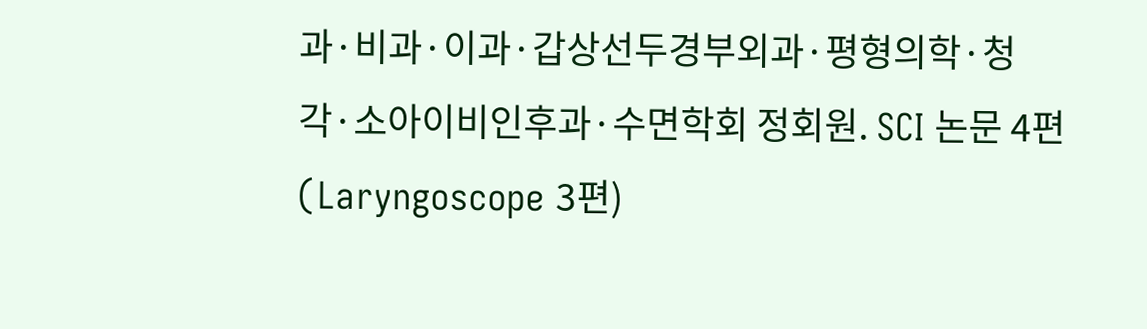과·비과·이과·갑상선두경부외과·평형의학·청각·소아이비인후과·수면학회 정회원. SCI 논문 4편(Laryngoscope 3편)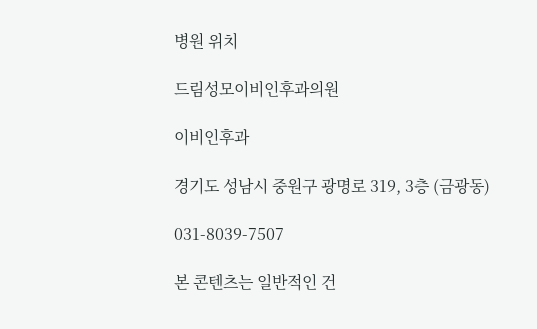병원 위치

드림성모이비인후과의원

이비인후과

경기도 성남시 중원구 광명로 319, 3층 (금광동)

031-8039-7507

본 콘텐츠는 일반적인 건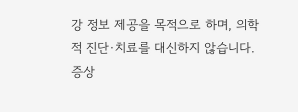강 정보 제공을 목적으로 하며, 의학적 진단·치료를 대신하지 않습니다. 증상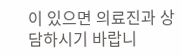이 있으면 의료진과 상담하시기 바랍니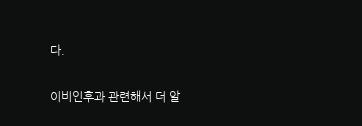다.

이비인후과 관련해서 더 알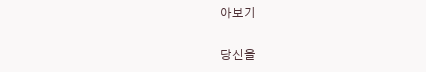아보기

당신을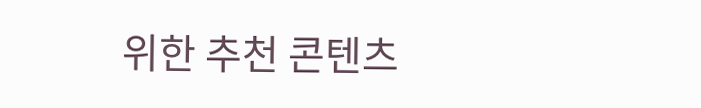위한 추천 콘텐츠